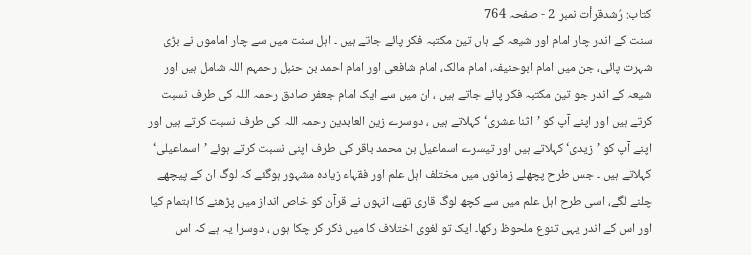کتاب: رُشدقرأت نمبر 2 - صفحہ 764
سنت کے اندر چار امام اور شیعہ کے ہاں تین مکتبہ فکر پائے جاتے ہیں ۔ اہل سنت میں سے چار اماموں نے بڑی شہرت پائی، جن میں امام ابوحنیفہ، امام مالک، امام شافعی اور امام احمد بن حنبل رحمہم اللہ شامل ہیں اور شیعہ کے اندر جو تین مکتبہ فکر پائے جاتے ہیں ، ان میں سے ایک امام جعفر صادق رحمہ اللہ کی طرف نسبت کرتے ہیں اور اپنے آپ کو ’اثنا عشری‘ کہلاتے ہیں ، دوسرے زین العابدین رحمہ اللہ کی طرف نسبت کرتے ہیں اور اپنے آپ کو ’زیدی‘ کہلاتے ہیں اور تیسرے اسماعیل بن محمد باقر کی طرف اپنی نسبت کرتے ہوئے ’اسماعیلی‘ کہلاتے ہیں ۔ جس طرح پچھلے زمانوں میں مختلف اہل علم اور فقہاء زیادہ مشہور ہوگئے کہ لوگ ان کے پیچھے چلنے لگے، اسی طرح اہل علم میں سے کچھ لوگ قاری تھے، انہوں نے قرآن کو خاص انداز میں پڑھنے کا اہتمام کیا اور اس کے اندر یہی تنوع ملحوظ رکھا۔ ایک تو لغوی اختلاف کا میں ذکر کر چکا ہوں ، دوسرا یہ ہے کہ اس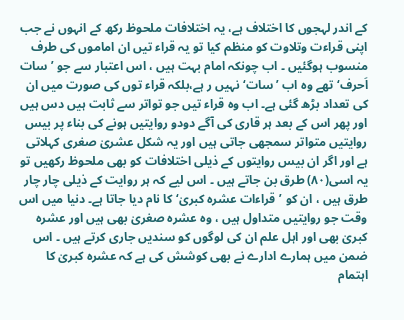کے اندر لہجوں کا اختلاف ہے، یہ اختلافات ملحوظ رکھ کے انہوں نے جب اپنی قراءت وتلاوت کو منظم کیا تو یہ قراء تیں ان اماموں کی طرف منسوب ہوگئیں ۔ اب چونکہ امام بہت ہیں ، اس اعتبار سے جو ’سات اَحرف‘ تھے وہ اب ’سات‘ نہیں ر ہے،بلکہ قراء توں کی صورت میں ان کی تعداد بڑھ گئی ہے۔ اب وہ قراء تیں جو تواتر سے ثابت ہیں دس ہیں اور پھر اس کے بعد ہر قاری کی آگے دودو روایتیں ہونے کی بناء پر بیس روایتیں متواتر سمجھی جاتی ہیں اور یہ شکل عشریٰ صغری کہلاتی ہے اور اگر ان بیس روایتوں کے ذیلی اختلافات کو بھی ملحوظ رکھیں تو یہ اسی(۸۰) طرق بن جاتے ہیں ۔ اس لیے کہ ہر روایت کے ذیلی چار چار طرق ہیں ، ان کو ’قراءات عشرہ کبریٰ‘ کا نام دیا جاتا ہے۔ دنیا میں اس وقت جو روایتیں متداول ہیں ، وہ عشرہ صغریٰ بھی ہیں اور عشرہ کبریٰ بھی اور اہل علم ان کی لوگوں کو سندیں جاری کرتے ہیں ۔ اس ضمن میں ہمارے ادارے نے بھی کوشش کی ہے کہ عشرہ کبریٰ کا اہتمام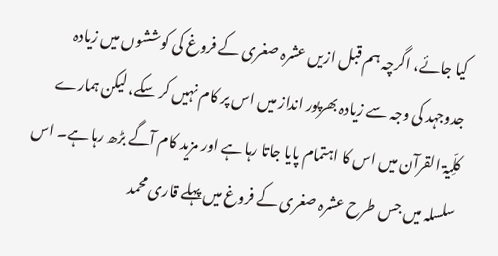کیا جائے، اگرچہ ہم قبل ازیں عشرہ صغری کے فروغ کی کوششوں میں زیادہ جدوجہد کی وجہ سے زیادہ بھرپور انداز میں اس پر کام نہیں کر سکے، لیکن ہمارے کلِّیۃ القرآن میں اس کا اہتمام پایا جاتا رہا ہے اور مزید کام آگے بڑھ رہا ہے۔ اس سلسلہ میں جس طرح عشرہ صغری کے فروغ میں پہلے قاری محمد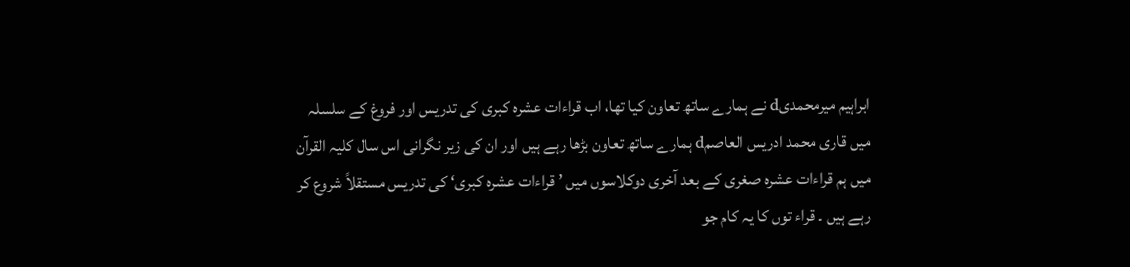ابراہیم میرمحمدیd نے ہمارے ساتھ تعاون کیا تھا، اب قراءات عشرہ کبری کی تدریس اور فروغ کے سلسلہ میں قاری محمد ادریس العاصمd ہمارے ساتھ تعاون بڑھا رہے ہیں اور ان کی زیر نگرانی اس سال کلیہ القرآن میں ہم قراءات عشرہ صغری کے بعد آخری دوکلاسوں میں ’ قراءات عشرہ کبری‘ کی تدریس مستقلاً شروع کر رہے ہیں ۔ قراء توں کا یہ کام جو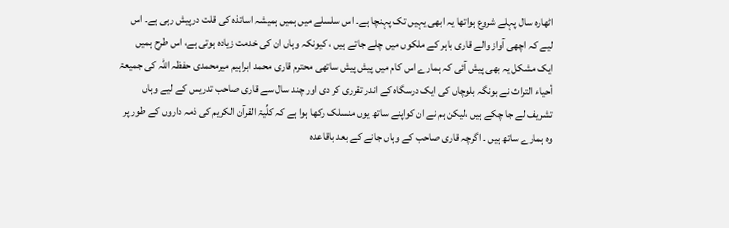اٹھارہ سال پہلے شروع ہواتھا یہ ابھی یہیں تک پہنچا ہے۔ اس سلسلے میں ہمیں ہمیشہ اساتذہ کی قلت درپیش رہی ہے۔ اس لیے کہ اچھی آواز والے قاری باہر کے ملکوں میں چلے جاتے ہیں ، کیونکہ وہاں ان کی خدمت زیادہ ہوتی ہے، اس طرح ہمیں ایک مشکل یہ بھی پیش آئی کہ ہمارے اس کام میں پیش پیش ساتھی محترم قاری محمد ابراہیم میرمحمدی حفظہ اللہ کی جمیعۃ أحیاء التراث نے بونگہ بلوچاں کی ایک درسگاہ کے اندر تقرری کر دی اور چند سال سے قاری صاحب تدریس کے لیے وہاں تشریف لے جا چکے ہیں ،لیکن ہم نے ان کواپنے ساتھ یوں منسلک رکھا ہوا ہے کہ کلِّیۃ القرآن الکریم کی ذمہ داروں کے طور پر وہ ہمارے ساتھ ہیں ۔ اگرچہ قاری صاحب کے وہاں جانے کے بعد باقاعدہ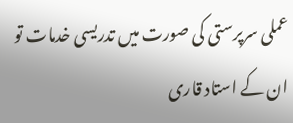عملی سرپرستی کی صورت میں تدریسی خدمات تو ان کے استاد قاری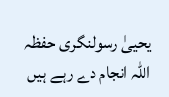یحییٰ رسولنگری حفظہ اللہ انجام دے رہے ہیں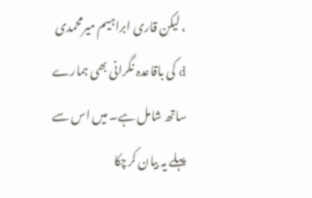، لیکن قاری ابراہیم میرمحمدی d کی باقاعدہ نگرانی بھی ہمارے ساتھ شامل ہے۔ میں اس سے پہلے یہ بیان کرچکا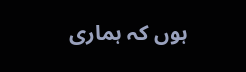ہوں کہ ہماری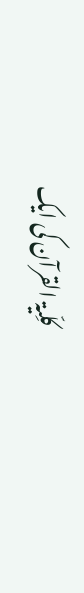کلِّیۃ القرآن کی ایک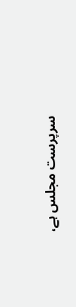سرپرست مجلس ہے،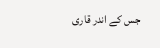جس کے اندر قاری